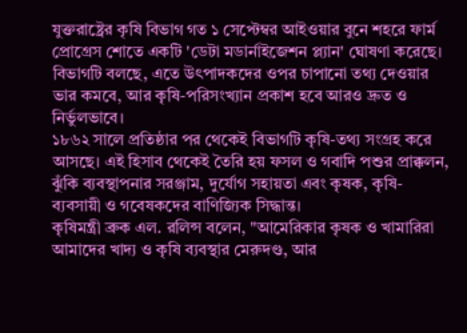যুক্তরাষ্ট্রের কৃষি বিভাগ গত ১ সেপ্টেম্বর আইওয়ার বুনে শহরে ফার্ম প্রোগ্রেস শোতে একটি 'ডেটা মডার্নাইজেশন প্ল্যান' ঘোষণা করেছে। বিভাগটি বলছে, এতে উৎপাদকদের ওপর চাপানো তথ্য দেওয়ার ভার কমবে, আর কৃষি-পরিসংখ্যান প্রকাশ হবে আরও দ্রুত ও নির্ভুলভাবে।
১৮৬২ সালে প্রতিষ্ঠার পর থেকেই বিভাগটি কৃষি-তথ্য সংগ্রহ করে আসছে। এই হিসাব থেকেই তৈরি হয় ফসল ও গবাদি পশুর প্রাক্কলন, ঝুঁকি ব্যবস্থাপনার সরঞ্জাম, দুর্যোগ সহায়তা এবং কৃষক, কৃষি-ব্যবসায়ী ও গবেষকদের বাণিজ্যিক সিদ্ধান্ত।
কৃষিমন্ত্রী ব্রুক এল. রলিন্স বলেন, "আমেরিকার কৃষক ও খামারিরা আমাদের খাদ্য ও কৃষি ব্যবস্থার মেরুদণ্ড, আর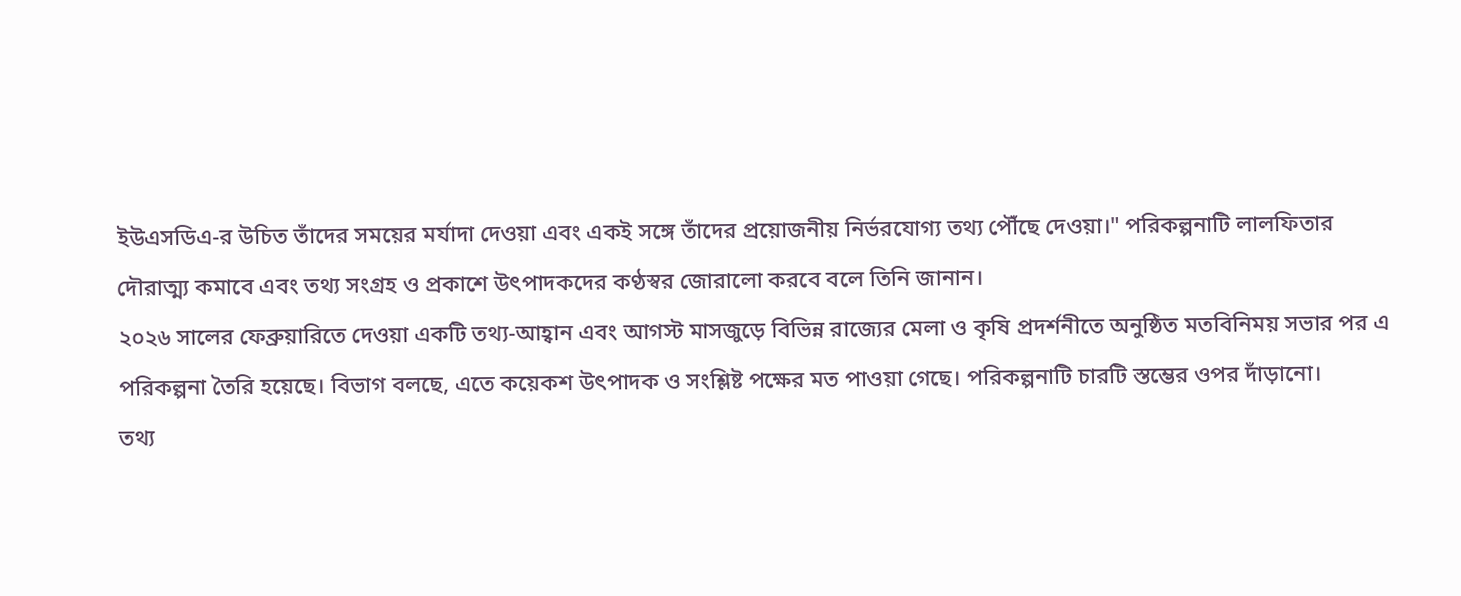ইউএসডিএ-র উচিত তাঁদের সময়ের মর্যাদা দেওয়া এবং একই সঙ্গে তাঁদের প্রয়োজনীয় নির্ভরযোগ্য তথ্য পৌঁছে দেওয়া।" পরিকল্পনাটি লালফিতার দৌরাত্ম্য কমাবে এবং তথ্য সংগ্রহ ও প্রকাশে উৎপাদকদের কণ্ঠস্বর জোরালো করবে বলে তিনি জানান।
২০২৬ সালের ফেব্রুয়ারিতে দেওয়া একটি তথ্য-আহ্বান এবং আগস্ট মাসজুড়ে বিভিন্ন রাজ্যের মেলা ও কৃষি প্রদর্শনীতে অনুষ্ঠিত মতবিনিময় সভার পর এ পরিকল্পনা তৈরি হয়েছে। বিভাগ বলছে, এতে কয়েকশ উৎপাদক ও সংশ্লিষ্ট পক্ষের মত পাওয়া গেছে। পরিকল্পনাটি চারটি স্তম্ভের ওপর দাঁড়ানো।
তথ্য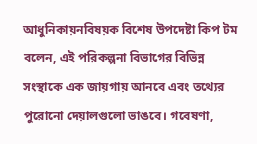আধুনিকায়নবিষয়ক বিশেষ উপদেষ্টা কিপ টম বলেন, এই পরিকল্পনা বিভাগের বিভিন্ন সংস্থাকে এক জায়গায় আনবে এবং তথ্যের পুরোনো দেয়ালগুলো ভাঙবে। গবেষণা,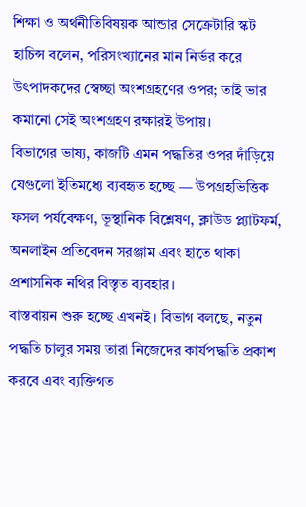শিক্ষা ও অর্থনীতিবিষয়ক আন্ডার সেক্রেটারি স্কট হাচিন্স বলেন, পরিসংখ্যানের মান নির্ভর করে উৎপাদকদের স্বেচ্ছা অংশগ্রহণের ওপর; তাই ভার কমানো সেই অংশগ্রহণ রক্ষারই উপায়।
বিভাগের ভাষ্য, কাজটি এমন পদ্ধতির ওপর দাঁড়িয়ে যেগুলো ইতিমধ্যে ব্যবহৃত হচ্ছে — উপগ্রহভিত্তিক ফসল পর্যবেক্ষণ, ভূস্থানিক বিশ্লেষণ, ক্লাউড প্ল্যাটফর্ম, অনলাইন প্রতিবেদন সরঞ্জাম এবং হাতে থাকা প্রশাসনিক নথির বিস্তৃত ব্যবহার।
বাস্তবায়ন শুরু হচ্ছে এখনই। বিভাগ বলছে, নতুন পদ্ধতি চালুর সময় তারা নিজেদের কার্যপদ্ধতি প্রকাশ করবে এবং ব্যক্তিগত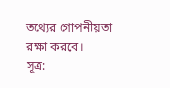তথ্যের গোপনীয়তা রক্ষা করবে।
সূত্র: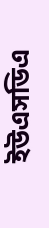ইউএসডিএ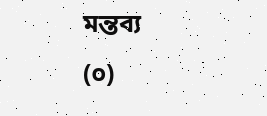মন্তব্য
(০)